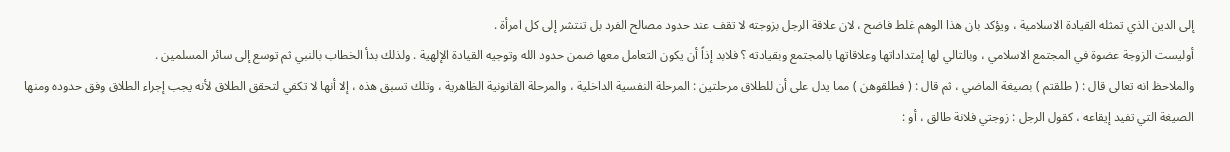إلى الدين الذي تمثله القيادة الاسلامية ، ويؤكد بان هذا الوهم غلط فاضح ، لان علاقة الرجل بزوجته لا تقف عند حدود مصالح الفرد بل تنتشر إلى كل امرأة .
أوليست الزوجة عضوة في المجتمع الاسلامي ، وبالتالي لها إمتداداتها وعلاقاتها بالمجتمع وبقيادته ؟ فلابد إذاً أن يكون التعامل معها ضمن حدود الله وتوجيه القيادة الإلهية . ولذلك بدأ الخطاب بالنبي ثم توسع إلى سائر المسلمين .
والملاحظ انه تعالى قال : ( طلقتم ) بصيغة الماضي ، ثم قال : ( فطلقوهن ) مما يدل على أن للطلاق مرحلتين : المرحلة النفسية الداخلية ، والمرحلة القانونية الظاهرية ، وتلك تسبق هذه ، إلا أنها لا تكفي لتحقق الطلاق لأنه يجب إجراء الطلاق وفق حدوده ومنها الصيغة التي تفيد إيقاعه ، كقول الرجل : زوجتي فلانة طالق ، أو :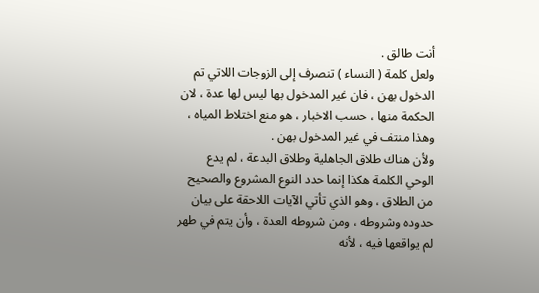أنت طالق .
ولعل كلمة ( النساء ) تنصرف إلى الزوجات اللاتي تم الدخول بهن ، فان غير المدخول بها ليس لها عدة ، لان الحكمة منها ، حسب الاخبار ، هو منع اختلاط المياه ، وهذا منتف في غير المدخول بهن .
ولأن هناك طلاق الجاهلية وطلاق البدعة ، لم يدع الوحي الكلمة هكذا إنما حدد النوع المشروع والصحيح من الطلاق ، وهو الذي تأتي الآيات اللاحقة على بيان حدوده وشروطه ، ومن شروطه العدة ، وأن يتم في طهر لم يواقعها فيه ، لأنه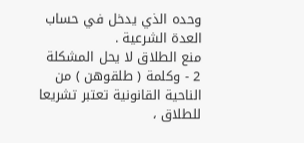وحده الذي يدخل في حساب العدة الشرعية .
منع الطلاق لا يحل المشكلة
2 - وكلمة ( طلقوهن ) من الناحية القانونية تعتبر تشريعا للطلاق ،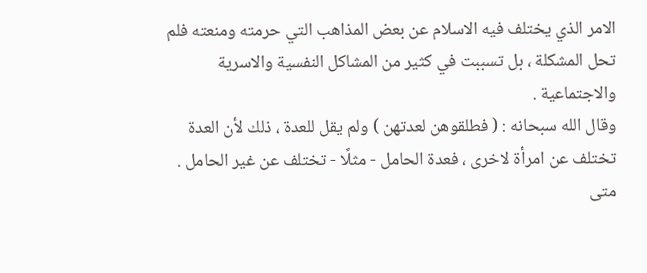الامر الذي يختلف فيه الاسلام عن بعض المذاهب التي حرمته ومنعته فلم تحل المشكلة ، بل تسببت في كثير من المشاكل النفسية والاسرية والاجتماعية .
وقال الله سبحانه : ( فطلقوهن لعدتهن ) ولم يقل للعدة ، ذلك لأن العدة تختلف عن امرأة لاخرى ، فعدة الحامل - مثلًا - تختلف عن غير الحامل .
متى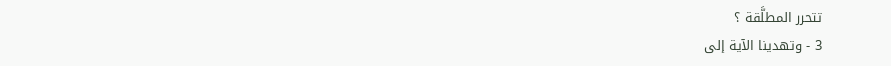تتحرر المطلَّقة ؟
3 - وتهدينا الآية إلى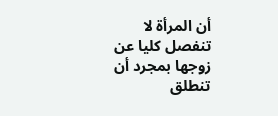أن المرأة لا تنفصل كليا عن زوجها بمجرد أن تنطلق